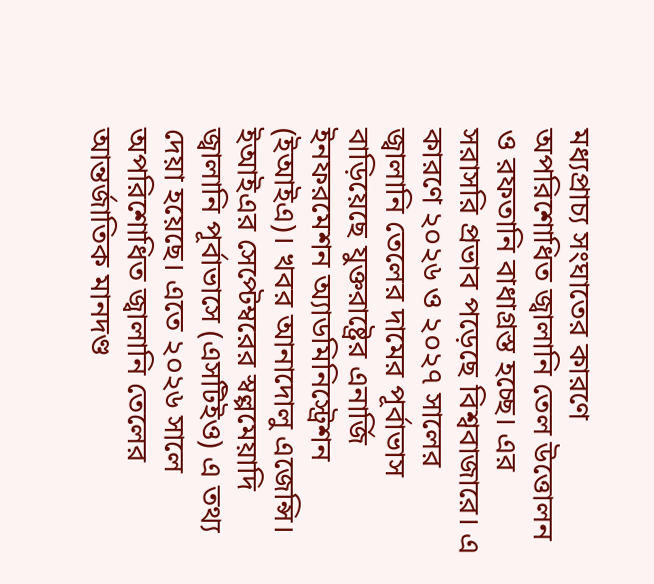মধ্যপ্রাচ্য সংঘাতের কারণে অপরিশোধিত জ্বালানি তেল উত্তোলন ও রফতানি বাধাগ্রস্ত হচ্ছে। এর সরাসরি প্রভাব পড়েছে বিশ্ববাজারে। এ কারণে ২০২৬ ও ২০২৭ সালের জ্বালানি তেলের দামের পূর্বাভাস বাড়িয়েছে যুক্তরাষ্ট্রের এনার্জি ইনফরমেশন অ্যাডমিনিস্ট্রেশন (ইআইএ)। খবর আনাদোলু এজেন্সি।
ইআইএর সেপ্টেম্বরের স্বল্পমেয়াদি জ্বালানি পূর্বাভাসে (এসটিইও) এ তথ্য দেয়া হয়েছে। এতে ২০২৬ সালে অপরিশোধিত জ্বালানি তেলের আন্তর্জাতিক মানদণ্ড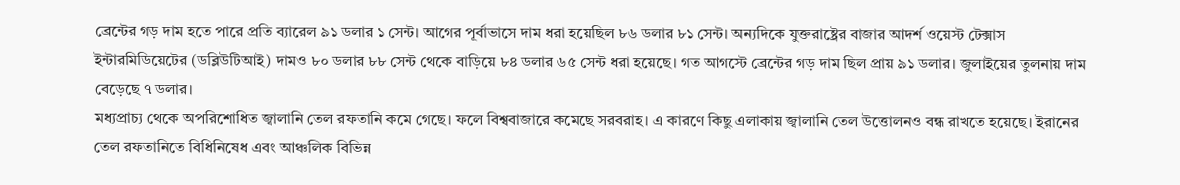ব্রেন্টের গড় দাম হতে পারে প্রতি ব্যারেল ৯১ ডলার ১ সেন্ট। আগের পূর্বাভাসে দাম ধরা হয়েছিল ৮৬ ডলার ৮১ সেন্ট। অন্যদিকে যুক্তরাষ্ট্রের বাজার আদর্শ ওয়েস্ট টেক্সাস ইন্টারমিডিয়েটের (ডব্লিউটিআই) দামও ৮০ ডলার ৮৮ সেন্ট থেকে বাড়িয়ে ৮৪ ডলার ৬৫ সেন্ট ধরা হয়েছে। গত আগস্টে ব্রেন্টের গড় দাম ছিল প্রায় ৯১ ডলার। জুলাইয়ের তুলনায় দাম বেড়েছে ৭ ডলার।
মধ্যপ্রাচ্য থেকে অপরিশোধিত জ্বালানি তেল রফতানি কমে গেছে। ফলে বিশ্ববাজারে কমেছে সরবরাহ। এ কারণে কিছু এলাকায় জ্বালানি তেল উত্তোলনও বন্ধ রাখতে হয়েছে। ইরানের তেল রফতানিতে বিধিনিষেধ এবং আঞ্চলিক বিভিন্ন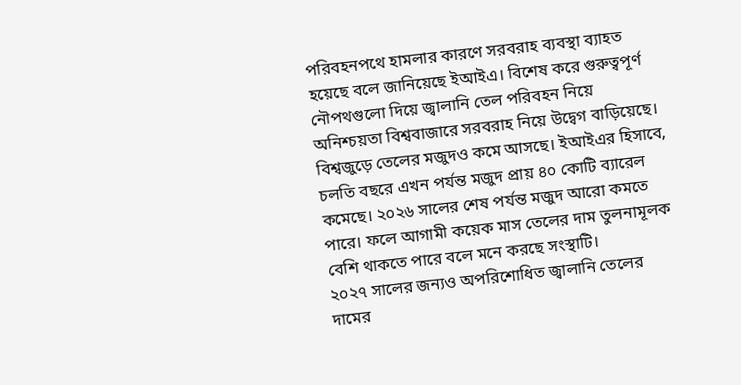পরিবহনপথে হামলার কারণে সরবরাহ ব্যবস্থা ব্যাহত হয়েছে বলে জানিয়েছে ইআইএ। বিশেষ করে গুরুত্বপূর্ণ নৌপথগুলো দিয়ে জ্বালানি তেল পরিবহন নিয়ে অনিশ্চয়তা বিশ্ববাজারে সরবরাহ নিয়ে উদ্বেগ বাড়িয়েছে।
বিশ্বজুড়ে তেলের মজুদও কমে আসছে। ইআইএর হিসাবে, চলতি বছরে এখন পর্যন্ত মজুদ প্রায় ৪০ কোটি ব্যারেল কমেছে। ২০২৬ সালের শেষ পর্যন্ত মজুদ আরো কমতে পারে। ফলে আগামী কয়েক মাস তেলের দাম তুলনামূলক বেশি থাকতে পারে বলে মনে করছে সংস্থাটি।
২০২৭ সালের জন্যও অপরিশোধিত জ্বালানি তেলের দামের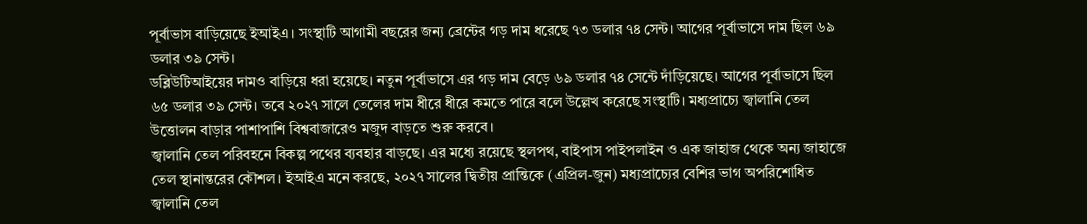পূর্বাভাস বাড়িয়েছে ইআইএ। সংস্থাটি আগামী বছরের জন্য ব্রেন্টের গড় দাম ধরেছে ৭৩ ডলার ৭৪ সেন্ট। আগের পূর্বাভাসে দাম ছিল ৬৯ ডলার ৩৯ সেন্ট।
ডব্লিউটিআইয়ের দামও বাড়িয়ে ধরা হয়েছে। নতুন পূর্বাভাসে এর গড় দাম বেড়ে ৬৯ ডলার ৭৪ সেন্টে দাঁড়িয়েছে। আগের পূর্বাভাসে ছিল ৬৫ ডলার ৩৯ সেন্ট। তবে ২০২৭ সালে তেলের দাম ধীরে ধীরে কমতে পারে বলে উল্লেখ করেছে সংস্থাটি। মধ্যপ্রাচ্যে জ্বালানি তেল উত্তোলন বাড়ার পাশাপাশি বিশ্ববাজারেও মজুদ বাড়তে শুরু করবে।
জ্বালানি তেল পরিবহনে বিকল্প পথের ব্যবহার বাড়ছে। এর মধ্যে রয়েছে স্থলপথ, বাইপাস পাইপলাইন ও এক জাহাজ থেকে অন্য জাহাজে তেল স্থানান্তরের কৌশল। ইআইএ মনে করছে, ২০২৭ সালের দ্বিতীয় প্রান্তিকে (এপ্রিল-জুন) মধ্যপ্রাচ্যের বেশির ভাগ অপরিশোধিত জ্বালানি তেল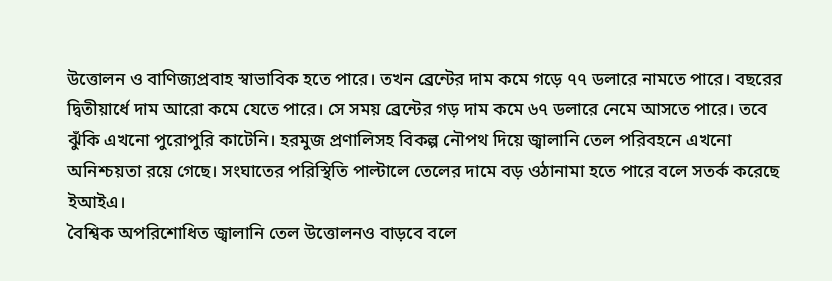উত্তোলন ও বাণিজ্যপ্রবাহ স্বাভাবিক হতে পারে। তখন ব্রেন্টের দাম কমে গড়ে ৭৭ ডলারে নামতে পারে। বছরের দ্বিতীয়ার্ধে দাম আরো কমে যেতে পারে। সে সময় ব্রেন্টের গড় দাম কমে ৬৭ ডলারে নেমে আসতে পারে। তবে ঝুঁকি এখনো পুরোপুরি কাটেনি। হরমুজ প্রণালিসহ বিকল্প নৌপথ দিয়ে জ্বালানি তেল পরিবহনে এখনো অনিশ্চয়তা রয়ে গেছে। সংঘাতের পরিস্থিতি পাল্টালে তেলের দামে বড় ওঠানামা হতে পারে বলে সতর্ক করেছে ইআইএ।
বৈশ্বিক অপরিশোধিত জ্বালানি তেল উত্তোলনও বাড়বে বলে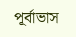পূর্বাভাস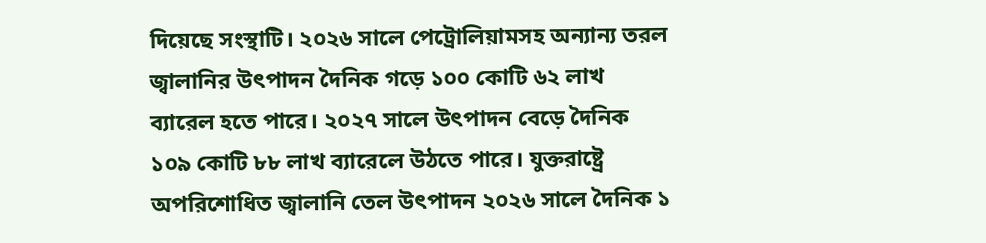দিয়েছে সংস্থাটি। ২০২৬ সালে পেট্রোলিয়ামসহ অন্যান্য তরল জ্বালানির উৎপাদন দৈনিক গড়ে ১০০ কোটি ৬২ লাখ ব্যারেল হতে পারে। ২০২৭ সালে উৎপাদন বেড়ে দৈনিক ১০৯ কোটি ৮৮ লাখ ব্যারেলে উঠতে পারে। যুক্তরাষ্ট্রে অপরিশোধিত জ্বালানি তেল উৎপাদন ২০২৬ সালে দৈনিক ১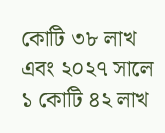কোটি ৩৮ লাখ এবং ২০২৭ সালে ১ কোটি ৪২ লাখ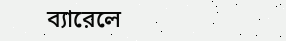ব্যারেলে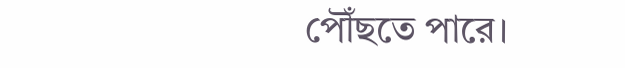পৌঁছতে পারে।